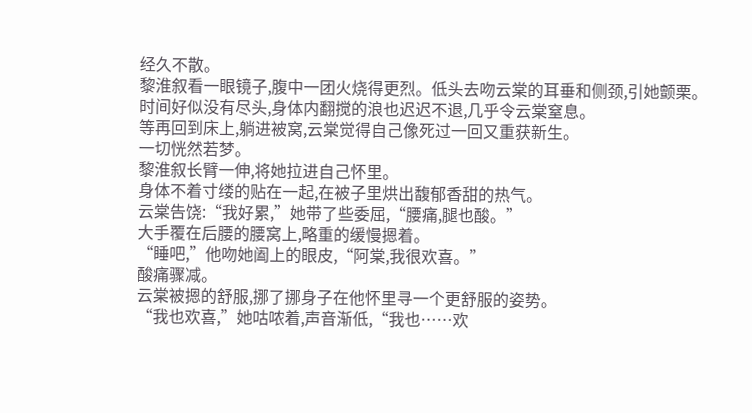经久不散。
黎淮叙看一眼镜子,腹中一团火烧得更烈。低头去吻云棠的耳垂和侧颈,引她颤栗。
时间好似没有尽头,身体内翻搅的浪也迟迟不退,几乎令云棠窒息。
等再回到床上,躺进被窝,云棠觉得自己像死过一回又重获新生。
一切恍然若梦。
黎淮叙长臂一伸,将她拉进自己怀里。
身体不着寸缕的贴在一起,在被子里烘出馥郁香甜的热气。
云棠告饶:“我好累,”她带了些委屈,“腰痛,腿也酸。”
大手覆在后腰的腰窝上,略重的缓慢摁着。
“睡吧,”他吻她阖上的眼皮,“阿棠,我很欢喜。”
酸痛骤减。
云棠被摁的舒服,挪了挪身子在他怀里寻一个更舒服的姿势。
“我也欢喜,”她咕哝着,声音渐低,“我也……欢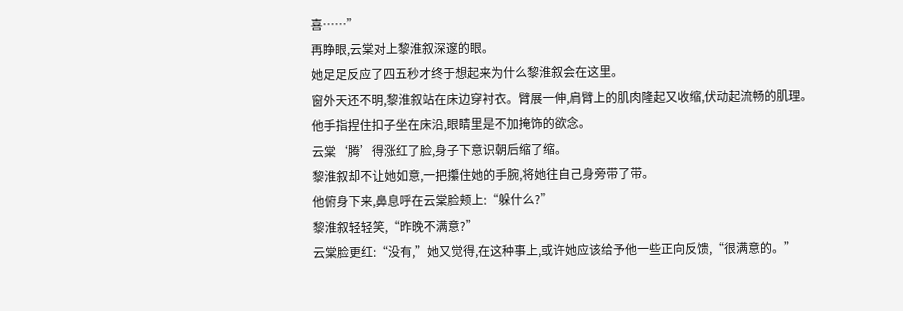喜……”
再睁眼,云棠对上黎淮叙深邃的眼。
她足足反应了四五秒才终于想起来为什么黎淮叙会在这里。
窗外天还不明,黎淮叙站在床边穿衬衣。臂展一伸,肩臂上的肌肉隆起又收缩,伏动起流畅的肌理。
他手指捏住扣子坐在床沿,眼睛里是不加掩饰的欲念。
云棠‘腾’得涨红了脸,身子下意识朝后缩了缩。
黎淮叙却不让她如意,一把攥住她的手腕,将她往自己身旁带了带。
他俯身下来,鼻息呼在云棠脸颊上:“躲什么?”
黎淮叙轻轻笑,“昨晚不满意?”
云棠脸更红:“没有,”她又觉得,在这种事上,或许她应该给予他一些正向反馈,“很满意的。”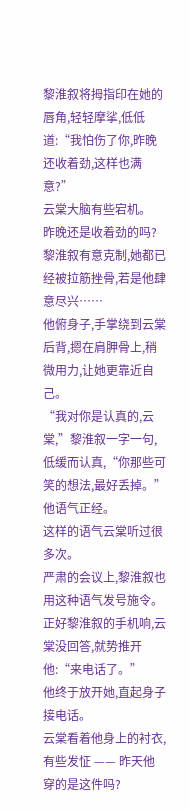黎淮叙将拇指印在她的唇角,轻轻摩挲,低低道:“我怕伤了你,昨晚还收着劲,这样也满意?”
云棠大脑有些宕机。
昨晚还是收着劲的吗?
黎淮叙有意克制,她都已经被拉筋挫骨,若是他肆意尽兴……
他俯身子,手掌绕到云棠后背,摁在肩胛骨上,稍微用力,让她更靠近自己。
“我对你是认真的,云棠,”黎淮叙一字一句,低缓而认真,“你那些可笑的想法,最好丢掉。”
他语气正经。
这样的语气云棠听过很多次。
严肃的会议上,黎淮叙也用这种语气发号施令。
正好黎淮叙的手机响,云棠没回答,就势推开他:“来电话了。”
他终于放开她,直起身子接电话。
云棠看着他身上的衬衣,有些发怔 —— 昨天他穿的是这件吗?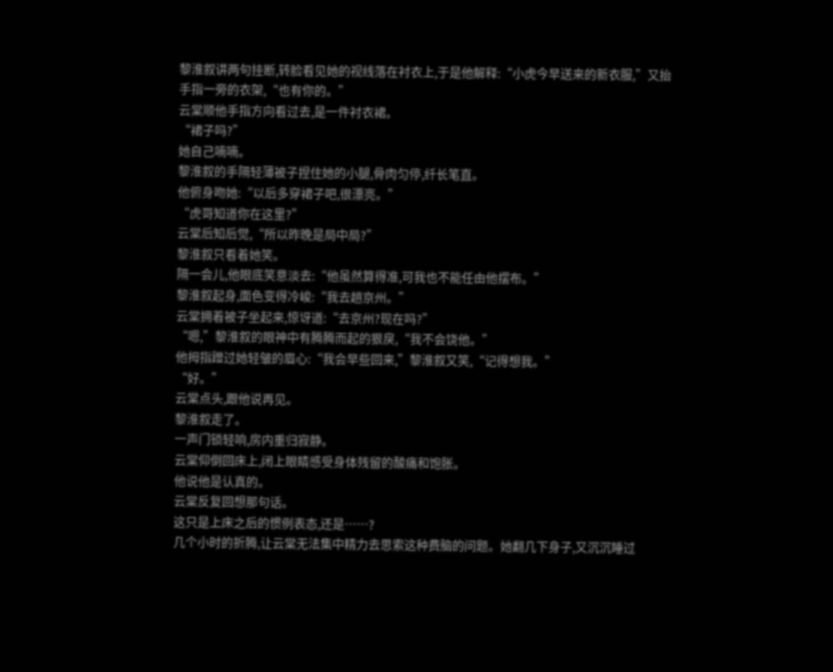黎淮叙讲两句挂断,转脸看见她的视线落在衬衣上,于是他解释:“小虎今早送来的新衣服,”又抬手指一旁的衣架,“也有你的。”
云棠顺他手指方向看过去,是一件衬衣裙。
“裙子吗?”
她自己喃喃。
黎淮叙的手隔轻薄被子捏住她的小腿,骨肉匀停,纤长笔直。
他俯身吻她:“以后多穿裙子吧,很漂亮。”
“虎哥知道你在这里?”
云棠后知后觉,“所以昨晚是局中局?”
黎淮叙只看着她笑。
隔一会儿,他眼底笑意淡去:“他虽然算得准,可我也不能任由他摆布。”
黎淮叙起身,面色变得冷峻:“我去趟京州。”
云棠拥着被子坐起来,惊讶道:“去京州?现在吗?”
“嗯,”黎淮叙的眼神中有腾腾而起的狠戾,“我不会饶他。”
他拇指蹭过她轻皱的眉心:“我会早些回来,”黎淮叙又笑,“记得想我。”
“好。”
云棠点头,跟他说再见。
黎淮叙走了。
一声门锁轻响,房内重归寂静。
云棠仰倒回床上,闭上眼睛感受身体残留的酸痛和饱胀。
他说他是认真的。
云棠反复回想那句话。
这只是上床之后的惯例表态,还是……?
几个小时的折腾,让云棠无法集中精力去思索这种费脑的问题。她翻几下身子,又沉沉睡过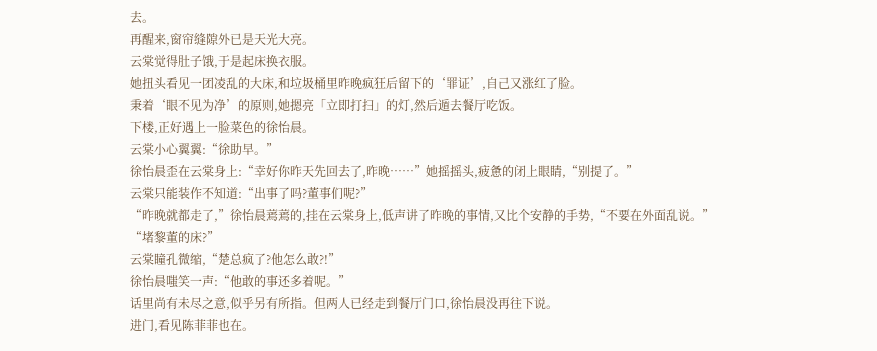去。
再醒来,窗帘缝隙外已是天光大亮。
云棠觉得肚子饿,于是起床换衣服。
她扭头看见一团凌乱的大床,和垃圾桶里昨晚疯狂后留下的‘罪证’,自己又涨红了脸。
秉着‘眼不见为净’的原则,她摁亮「立即打扫」的灯,然后遁去餐厅吃饭。
下楼,正好遇上一脸菜色的徐怡晨。
云棠小心翼翼:“徐助早。”
徐怡晨歪在云棠身上:“幸好你昨天先回去了,昨晚……”她摇摇头,疲惫的闭上眼睛,“别提了。”
云棠只能装作不知道:“出事了吗?董事们呢?”
“昨晚就都走了,”徐怡晨蔫蔫的,挂在云棠身上,低声讲了昨晚的事情,又比个安静的手势,“不要在外面乱说。”
“堵黎董的床?”
云棠瞳孔微缩,“楚总疯了?他怎么敢?!”
徐怡晨嗤笑一声:“他敢的事还多着呢。”
话里尚有未尽之意,似乎另有所指。但两人已经走到餐厅门口,徐怡晨没再往下说。
进门,看见陈菲菲也在。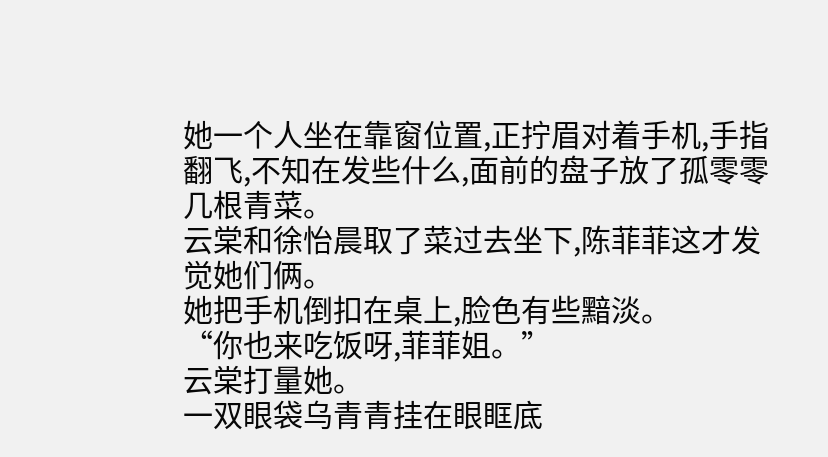她一个人坐在靠窗位置,正拧眉对着手机,手指翻飞,不知在发些什么,面前的盘子放了孤零零几根青菜。
云棠和徐怡晨取了菜过去坐下,陈菲菲这才发觉她们俩。
她把手机倒扣在桌上,脸色有些黯淡。
“你也来吃饭呀,菲菲姐。”
云棠打量她。
一双眼袋乌青青挂在眼眶底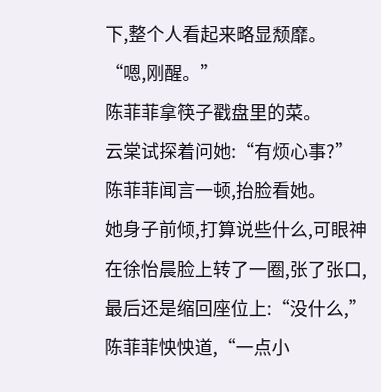下,整个人看起来略显颓靡。
“嗯,刚醒。”
陈菲菲拿筷子戳盘里的菜。
云棠试探着问她:“有烦心事?”
陈菲菲闻言一顿,抬脸看她。
她身子前倾,打算说些什么,可眼神在徐怡晨脸上转了一圈,张了张口,最后还是缩回座位上:“没什么,”陈菲菲怏怏道,“一点小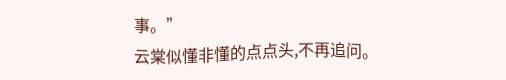事。”
云棠似懂非懂的点点头,不再追问。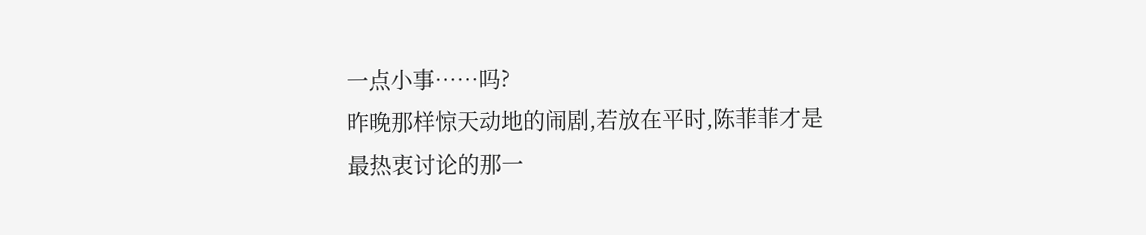一点小事……吗?
昨晚那样惊天动地的闹剧,若放在平时,陈菲菲才是最热衷讨论的那一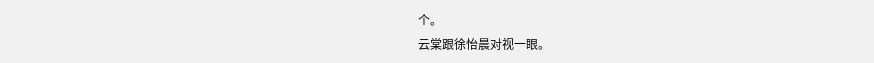个。
云棠跟徐怡晨对视一眼。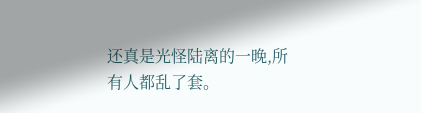还真是光怪陆离的一晚,所有人都乱了套。